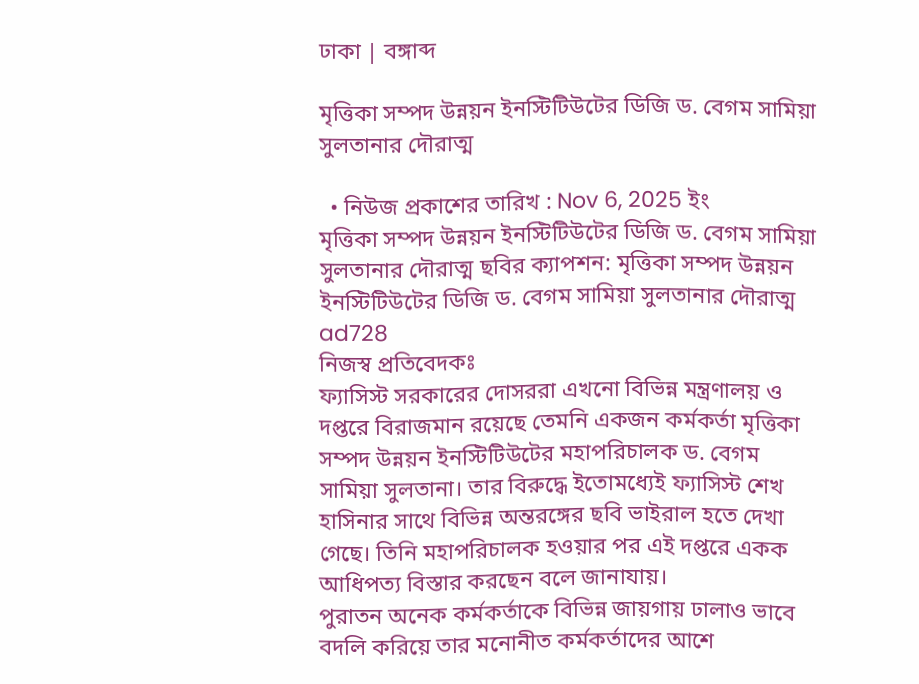ঢাকা | বঙ্গাব্দ

মৃত্তিকা সম্পদ উন্নয়ন ইনস্টিটিউটের ডিজি ড. বেগম সামিয়া সুলতানার দৌরাত্ম

  • নিউজ প্রকাশের তারিখ : Nov 6, 2025 ইং
মৃত্তিকা সম্পদ উন্নয়ন ইনস্টিটিউটের ডিজি ড. বেগম সামিয়া সুলতানার দৌরাত্ম ছবির ক্যাপশন: মৃত্তিকা সম্পদ উন্নয়ন ইনস্টিটিউটের ডিজি ড. বেগম সামিয়া সুলতানার দৌরাত্ম
ad728
নিজস্ব প্রতিবেদকঃ
ফ্যাসিস্ট সরকারের দোসররা এখনো বিভিন্ন মন্ত্রণালয় ও দপ্তরে বিরাজমান রয়েছে তেমনি একজন কর্মকর্তা মৃত্তিকা সম্পদ উন্নয়ন ইনস্টিটিউটের মহাপরিচালক ড. বেগম সামিয়া সুলতানা। তার বিরুদ্ধে ইতোমধ্যেই ফ্যাসিস্ট শেখ হাসিনার সাথে বিভিন্ন অন্তরঙ্গের ছবি ভাইরাল হতে দেখা গেছে। তিনি মহাপরিচালক হওয়ার পর এই দপ্তরে একক আধিপত্য বিস্তার করছেন বলে জানাযায়।
পুরাতন অনেক কর্মকর্তাকে বিভিন্ন জায়গায় ঢালাও ভাবে বদলি করিয়ে তার মনোনীত কর্মকর্তাদের আশে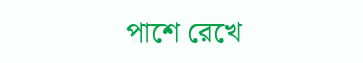পাশে রেখে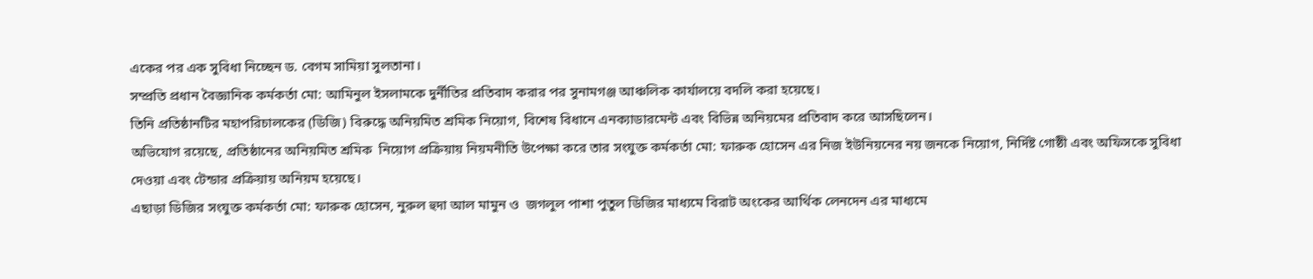একের পর এক সুবিধা নিচ্ছেন ড. বেগম সামিয়া সুলতানা।
সম্প্রতি প্রধান বৈজ্ঞানিক কর্মকর্তা মো: আমিনুল ইসলামকে দুর্নীতির প্রতিবাদ করার পর সুনামগঞ্জ আঞ্চলিক কার্যালয়ে বদলি করা হয়েছে।
তিনি প্রতিষ্ঠানটির মহাপরিচালকের (ডিজি) বিরুদ্ধে অনিয়মিত শ্রমিক নিয়োগ, বিশেষ বিধানে এনক্যাডারমেন্ট এবং বিভিন্ন অনিয়মের প্রতিবাদ করে আসছিলেন।
অভিযোগ রয়েছে, প্রতিষ্ঠানের অনিয়মিত শ্রমিক  নিয়োগ প্রক্রিয়ায় নিয়মনীতি উপেক্ষা করে তার সংযুক্ত কর্মকর্তা মো: ফারুক হোসেন এর নিজ ইউনিয়নের নয় জনকে নিয়োগ, নির্দিষ্ট গোষ্ঠী এবং অফিসকে সুবিধা দেওয়া এবং টেন্ডার প্রক্রিয়ায় অনিয়ম হয়েছে।
এছাড়া ডিজির সংযুক্ত কর্মকর্তা মো: ফারুক হোসেন, নুরুল হুদা আল মামুন ও  জগলুল পাশা পুতুল ডিজির মাধ্যমে বিরাট অংকের আর্থিক লেনদেন এর মাধ্যমে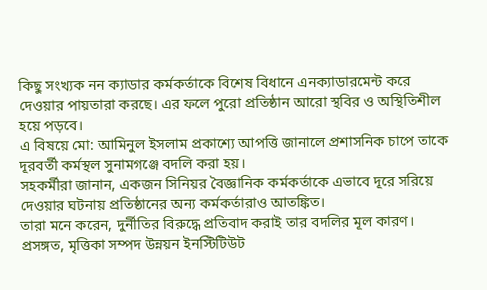কিছু সংখ্যক নন ক্যাডার কর্মকর্তাকে বিশেষ বিধানে এনক্যাডারমেন্ট করে দেওয়ার পায়তারা করছে। এর ফলে পুরো প্রতিষ্ঠান আরো স্থবির ও অস্থিতিশীল হয়ে পড়বে।
এ বিষয়ে মো: আমিনুল ইসলাম প্রকাশ্যে আপত্তি জানালে প্রশাসনিক চাপে তাকে দূরবর্তী কর্মস্থল সুনামগঞ্জে বদলি করা হয়।
সহকর্মীরা জানান, একজন সিনিয়র বৈজ্ঞানিক কর্মকর্তাকে এভাবে দূরে সরিয়ে দেওয়ার ঘটনায় প্রতিষ্ঠানের অন্য কর্মকর্তারাও আতঙ্কিত।
তারা মনে করেন, দুর্নীতির বিরুদ্ধে প্রতিবাদ করাই তার বদলির মূল কারণ।
প্রসঙ্গত, মৃত্তিকা সম্পদ উন্নয়ন ইনস্টিটিউট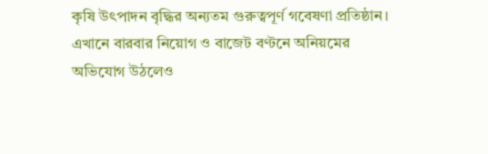কৃষি উৎপাদন বৃদ্ধির অন্যতম গুরুত্বপূর্ণ গবেষণা প্রতিষ্ঠান। এখানে বারবার নিয়োগ ও বাজেট বণ্টনে অনিয়মের অভিযোগ উঠলেও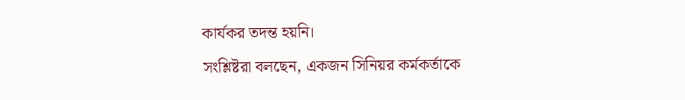কার্যকর তদন্ত হয়নি।
সংশ্লিষ্টরা বলছেন, একজন সিনিয়র কর্মকর্তাকে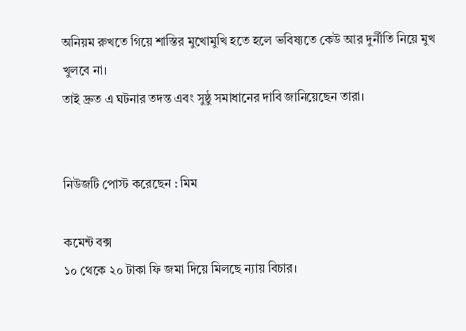অনিয়ম রুখতে গিয়ে শাস্তির মুখোমুখি হতে হলে ভবিষ্যতে কেউ আর দুর্নীতি নিয়ে মুখ খুলবে না।
তাই দ্রুত এ ঘটনার তদন্ত এবং সুষ্ঠু সমাধানের দাবি জানিয়েছেন তারা।


নিউজটি পোস্ট করেছেন : মিম

কমেন্ট বক্স
১০ থেকে ২০ টাকা ফি জমা দিয়ে মিলছে ন্যায় বিচার।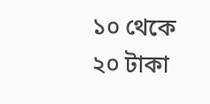১০ থেকে ২০ টাকা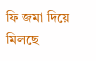ফি জমা দিয়ে মিলছে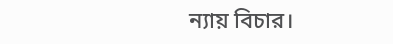ন্যায় বিচার।